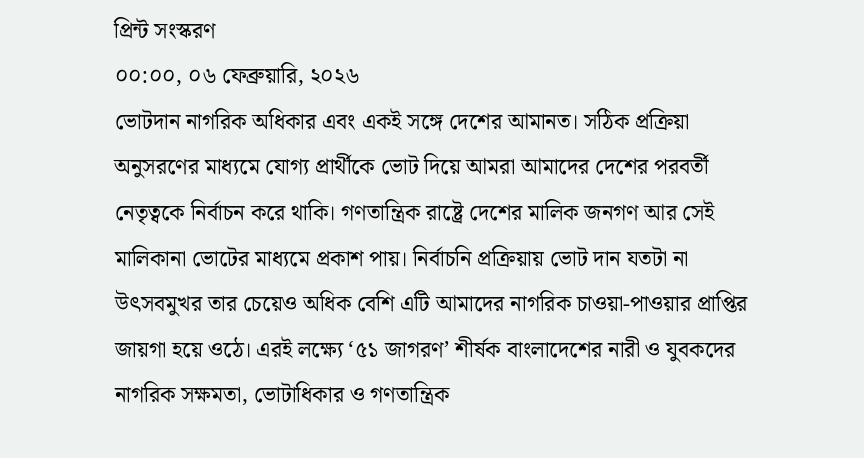প্রিন্ট সংস্করণ
০০:০০, ০৬ ফেব্রুয়ারি, ২০২৬
ভোটদান নাগরিক অধিকার এবং একই সঙ্গে দেশের আমানত। সঠিক প্রক্রিয়া অনুসরণের মাধ্যমে যোগ্য প্রার্থীকে ভোট দিয়ে আমরা আমাদের দেশের পরবর্তী নেতৃত্বকে নির্বাচন করে থাকি। গণতান্ত্রিক রাষ্ট্রে দেশের মালিক জনগণ আর সেই মালিকানা ভোটের মাধ্যমে প্রকাশ পায়। নির্বাচনি প্রক্রিয়ায় ভোট দান যতটা না উৎসবমুখর তার চেয়েও অধিক বেশি এটি আমাদের নাগরিক চাওয়া-পাওয়ার প্রাপ্তির জায়গা হয়ে ওঠে। এরই লক্ষ্যে ‘৫১ জাগরণ’ শীর্ষক বাংলাদেশের নারী ও যুবকদের নাগরিক সক্ষমতা, ভোটাধিকার ও গণতান্ত্রিক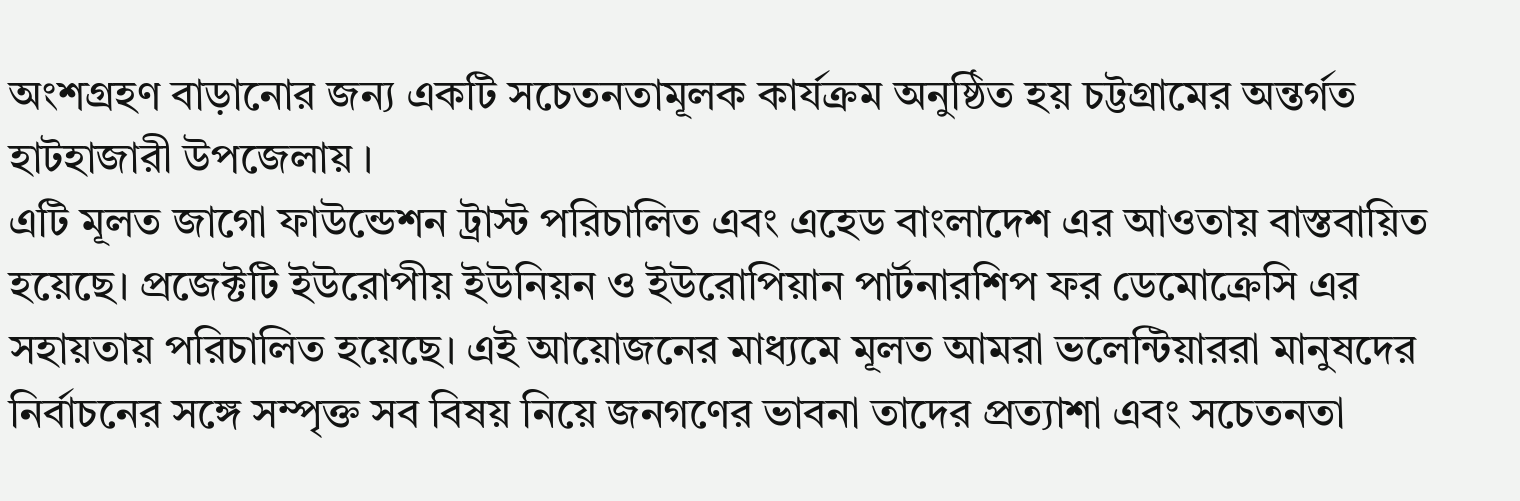অংশগ্রহণ বাড়ানোর জন্য একটি সচেতনতামূলক কার্যক্রম অনুষ্ঠিত হয় চট্টগ্রামের অন্তর্গত হাটহাজারী উপজেলায় ।
এটি মূলত জাগো ফাউন্ডেশন ট্রাস্ট পরিচালিত এবং এহেড বাংলাদেশ এর আওতায় বাস্তবায়িত হয়েছে। প্রজেক্টটি ইউরোপীয় ইউনিয়ন ও ইউরোপিয়ান পার্টনারশিপ ফর ডেমোক্রেসি এর সহায়তায় পরিচালিত হয়েছে। এই আয়োজনের মাধ্যমে মূলত আমরা ভলেন্টিয়াররা মানুষদের নির্বাচনের সঙ্গে সম্পৃক্ত সব বিষয় নিয়ে জনগণের ভাবনা তাদের প্রত্যাশা এবং সচেতনতা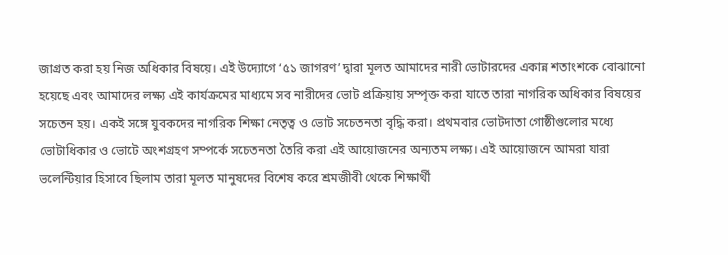জাগ্রত করা হয় নিজ অধিকার বিষয়ে। এই উদ্যোগে ‘৫১ জাগরণ’ দ্বারা মূলত আমাদের নারী ভোটারদের একান্ন শতাংশকে বোঝানো হয়েছে এবং আমাদের লক্ষ্য এই কার্যক্রমের মাধ্যমে সব নারীদের ভোট প্রক্রিয়ায় সম্পৃক্ত করা যাতে তারা নাগরিক অধিকার বিষয়ের সচেতন হয়। একই সঙ্গে যুবকদের নাগরিক শিক্ষা নেতৃত্ব ও ভোট সচেতনতা বৃদ্ধি করা। প্রথমবার ভোটদাতা গোষ্ঠীগুলোর মধ্যে ভোটাধিকার ও ভোটে অংশগ্রহণ সম্পর্কে সচেতনতা তৈরি করা এই আয়োজনের অন্যতম লক্ষ্য। এই আয়োজনে আমরা যারা ভলেন্টিয়ার হিসাবে ছিলাম তারা মূলত মানুষদের বিশেষ করে শ্রমজীবী থেকে শিক্ষার্থী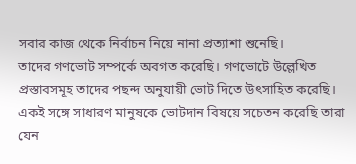সবার কাজ থেকে নির্বাচন নিয়ে নানা প্রত্যাশা শুনেছি।
তাদের গণভোট সম্পর্কে অবগত করেছি। গণভোটে উল্লেখিত প্রস্তাবসমূহ তাদের পছন্দ অনুযায়ী ভোট দিতে উৎসাহিত করেছি। একই সঙ্গে সাধারণ মানুষকে ভোটদান বিষয়ে সচেতন করেছি তারা যেন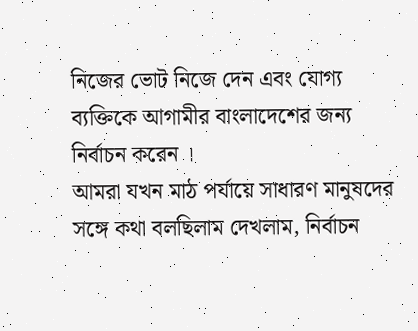নিজের ভোট নিজে দেন এবং যোগ্য ব্যক্তিকে আগামীর বাংলাদেশের জন্য নির্বাচন করেন ।
আমরা যখন মাঠ পর্যায়ে সাধারণ মানুষদের সঙ্গে কথা বলছিলাম দেখলাম, নির্বাচন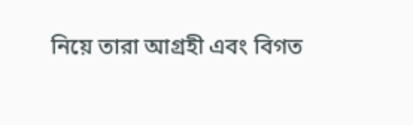নিয়ে তারা আগ্রহী এবং বিগত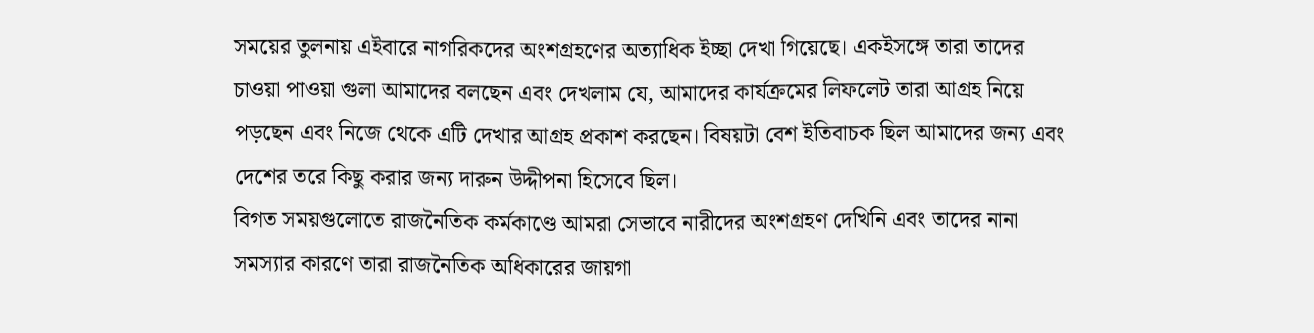সময়ের তুলনায় এইবারে নাগরিকদের অংশগ্রহণের অত্যাধিক ইচ্ছা দেখা গিয়েছে। একইসঙ্গে তারা তাদের চাওয়া পাওয়া গুলা আমাদের বলছেন এবং দেখলাম যে, আমাদের কার্যক্রমের লিফলেট তারা আগ্রহ নিয়ে পড়ছেন এবং নিজে থেকে এটি দেখার আগ্রহ প্রকাশ করছেন। বিষয়টা বেশ ইতিবাচক ছিল আমাদের জন্য এবং দেশের তরে কিছু করার জন্য দারুন উদ্দীপনা হিসেবে ছিল।
বিগত সময়গুলোতে রাজনৈতিক কর্মকাণ্ডে আমরা সেভাবে নারীদের অংশগ্রহণ দেখিনি এবং তাদের নানা সমস্যার কারণে তারা রাজনৈতিক অধিকারের জায়গা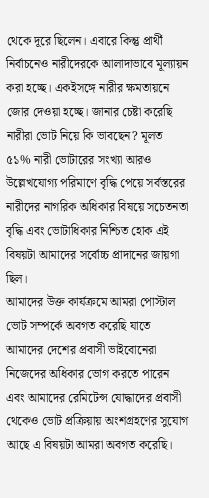থেকে দূরে ছিলেন। এবারে কিন্তু প্রার্থী নির্বাচনেও নারীদেরকে আলাদাভাবে মূল্যায়ন করা হচ্ছে। একইসঙ্গে নারীর ক্ষমতায়নে জোর দেওয়া হচ্ছে। জানার চেষ্টা করেছি নারীরা ভোট নিয়ে কি ভাবছেন? মূলত ৫১% নারী ভোটারের সংখ্যা আরও উল্লেখযোগ্য পরিমাণে বৃদ্ধি পেয়ে সর্বস্তরের নারীদের নাগরিক অধিকার বিষয়ে সচেতনতা বৃদ্ধি এবং ভোটাধিকার নিশ্চিত হোক এই বিষয়টা আমাদের সর্বোচ্চ প্রাদানের জায়গা ছিল।
আমাদের উক্ত কার্যক্রমে আমরা পোস্টাল ভোট সম্পর্কে অবগত করেছি যাতে আমাদের দেশের প্রবাসী ভাইবোনেরা নিজেদের অধিকার ভোগ করতে পারেন এবং আমাদের রেমিটেন্স যোদ্ধাদের প্রবাসী থেকেও ভোট প্রক্রিয়ায় অংশগ্রহণের সুযোগ আছে এ বিষয়টা আমরা অবগত করেছি।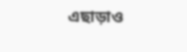এছাড়াও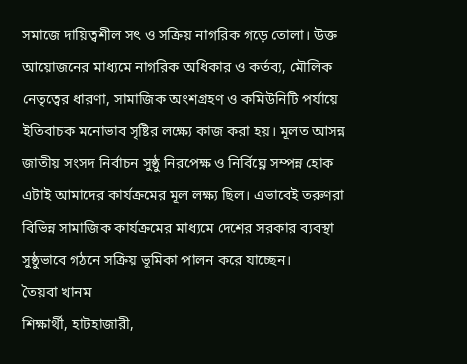সমাজে দায়িত্বশীল সৎ ও সক্রিয় নাগরিক গড়ে তোলা। উক্ত আয়োজনের মাধ্যমে নাগরিক অধিকার ও কর্তব্য, মৌলিক নেতৃত্বের ধারণা, সামাজিক অংশগ্রহণ ও কমিউনিটি পর্যায়ে ইতিবাচক মনোভাব সৃষ্টির লক্ষ্যে কাজ করা হয়। মূলত আসন্ন জাতীয় সংসদ নির্বাচন সুষ্ঠু নিরপেক্ষ ও নির্বিঘ্নে সম্পন্ন হোক এটাই আমাদের কার্যক্রমের মূল লক্ষ্য ছিল। এভাবেই তরুণরা বিভিন্ন সামাজিক কার্যক্রমের মাধ্যমে দেশের সরকার ব্যবস্থা সুষ্ঠুভাবে গঠনে সক্রিয় ভূমিকা পালন করে যাচ্ছেন।
তৈয়বা খানম
শিক্ষার্থী, হাটহাজারী,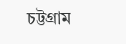চট্টগ্রাম